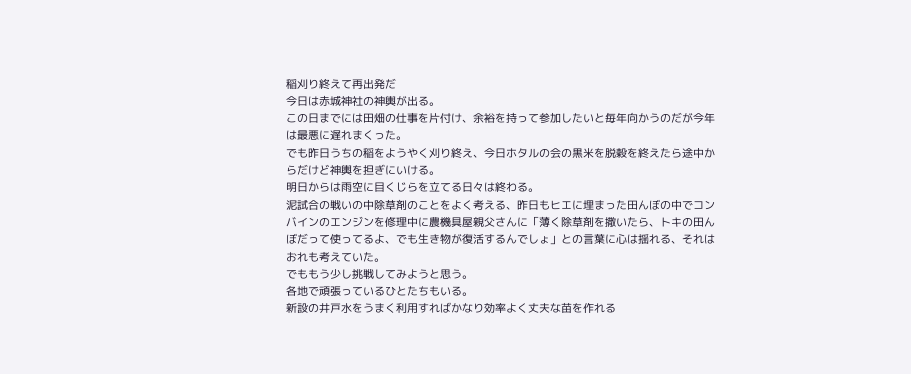稲刈り終えて再出発だ
今日は赤城神社の神輿が出る。
この日までには田畑の仕事を片付け、余裕を持って参加したいと毎年向かうのだが今年は最悪に遅れまくった。
でも昨日うちの稲をようやく刈り終え、今日ホタルの会の黒米を脱穀を終えたら途中からだけど神輿を担ぎにいける。
明日からは雨空に目くじらを立てる日々は終わる。
泥試合の戦いの中除草剤のことをよく考える、昨日もヒエに埋まった田んぼの中でコンバインのエンジンを修理中に農機具屋親父さんに「薄く除草剤を撒いたら、トキの田んぼだって使ってるよ、でも生き物が復活するんでしょ」との言葉に心は揺れる、それはおれも考えていた。
でももう少し挑戦してみようと思う。
各地で頑張っているひとたちもいる。
新設の井戸水をうまく利用すればかなり効率よく丈夫な苗を作れる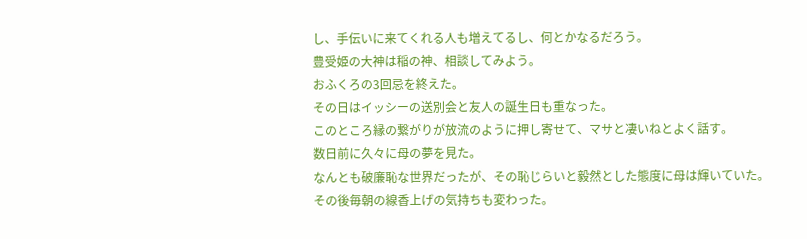し、手伝いに来てくれる人も増えてるし、何とかなるだろう。
豊受姫の大神は稲の神、相談してみよう。
おふくろの3回忌を終えた。
その日はイッシーの送別会と友人の誕生日も重なった。
このところ縁の繋がりが放流のように押し寄せて、マサと凄いねとよく話す。
数日前に久々に母の夢を見た。
なんとも破廉恥な世界だったが、その恥じらいと毅然とした態度に母は輝いていた。
その後毎朝の線香上げの気持ちも変わった。